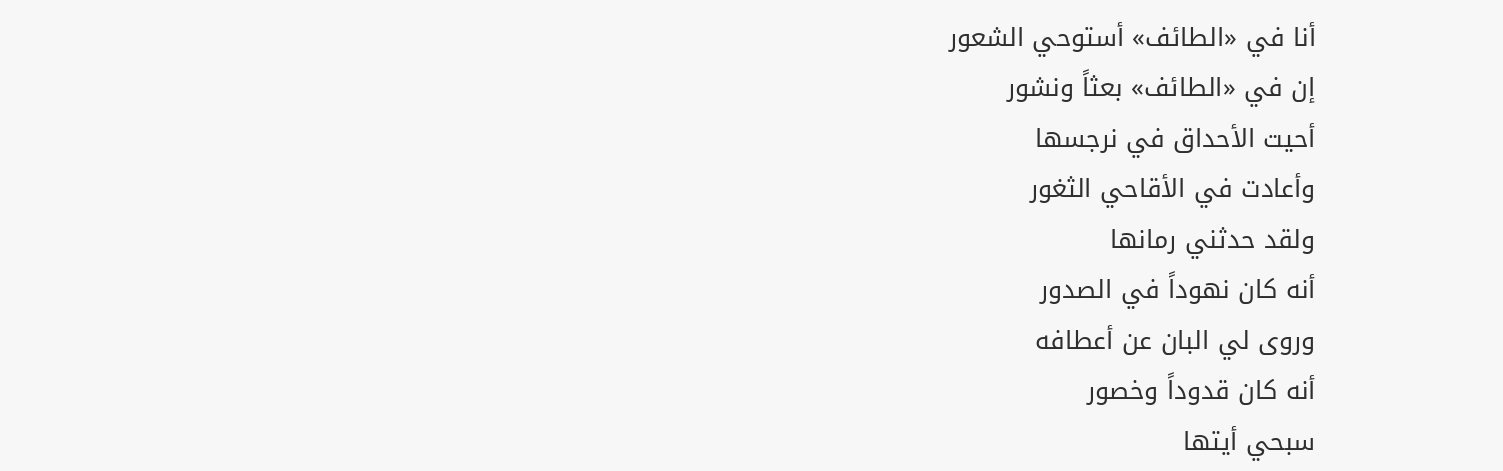أنا في «الطائف» أستوحي الشعور
إن في «الطائف» بعثاً ونشور
أحيت الأحداق في نرجسها
وأعادت في الأقاحي الثغور
ولقد حدثني رمانها
أنه كان نهوداً في الصدور
وروى لي البان عن أعطافه
أنه كان قدوداً وخصور
سبحي أيتها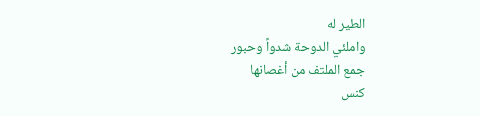الطير له
واملئي الدوحة شدواً وحبور
جمع الملتف من أغصانها
كنس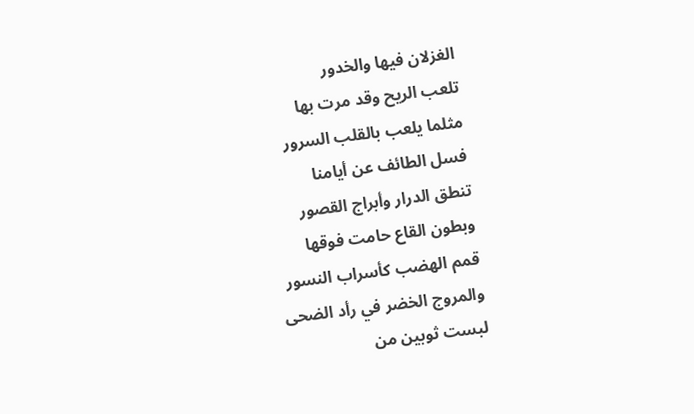الغزلان فيها والخدور
تلعب الريح وقد مرت بها
مثلما يلعب بالقلب السرور
فسل الطائف عن أيامنا
تنطق الدرار وأبراج القصور
وبطون القاع حامت فوقها
قمم الهضب كأسراب النسور
والمروج الخضر في رأد الضحى
لبست ثوبين من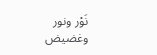نَوْر ونور
وغضيض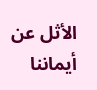الأثل عن أيماننا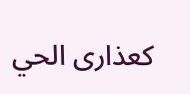كعذارى الحي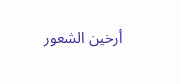أرخين الشعور